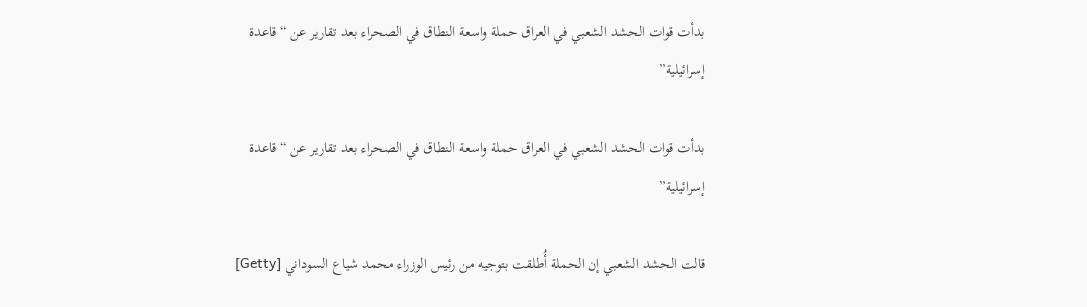بدأت قوات الحشد الشعبي في العراق حملة واسعة النطاق في الصحراء بعد تقارير عن “قاعدة إسرائيلية”

بدأت قوات الحشد الشعبي في العراق حملة واسعة النطاق في الصحراء بعد تقارير عن “قاعدة إسرائيلية”

قالت الحشد الشعبي إن الحملة أُطلقت بتوجيه من رئيس الوزراء محمد شياع السوداني [Getty]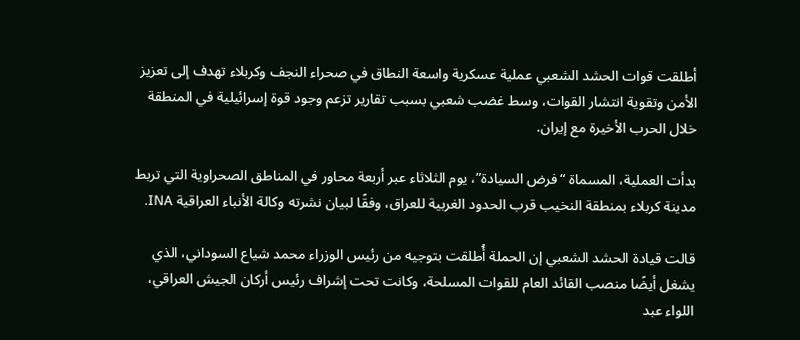أطلقت قوات الحشد الشعبي عملية عسكرية واسعة النطاق في صحراء النجف وكربلاء تهدف إلى تعزيز الأمن وتقوية انتشار القوات، وسط غضب شعبي بسبب تقارير تزعم وجود قوة إسرائيلية في المنطقة خلال الحرب الأخيرة مع إيران.

بدأت العملية، المسماة “فرض السيادة”، يوم الثلاثاء عبر أربعة محاور في المناطق الصحراوية التي تربط مدينة كربلاء بمنطقة النخيب قرب الحدود الغربية للعراق، وفقًا لبيان نشرته وكالة الأنباء العراقية INA.

قالت قيادة الحشد الشعبي إن الحملة أُطلقت بتوجيه من رئيس الوزراء محمد شياع السوداني، الذي يشغل أيضًا منصب القائد العام للقوات المسلحة، وكانت تحت إشراف رئيس أركان الجيش العراقي، اللواء عبد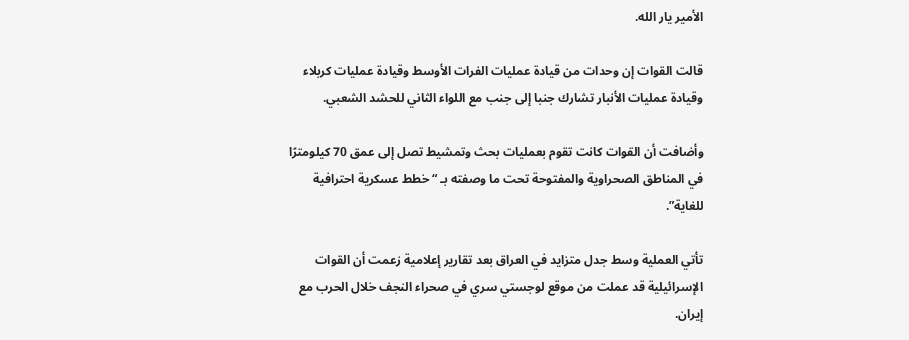الأمير يار الله.

قالت القوات إن وحدات من قيادة عمليات الفرات الأوسط وقيادة عمليات كربلاء وقيادة عمليات الأنبار تشارك جنبا إلى جنب مع اللواء الثاني للحشد الشعبي.

وأضافت أن القوات كانت تقوم بعمليات بحث وتمشيط تصل إلى عمق 70 كيلومترًا في المناطق الصحراوية والمفتوحة تحت ما وصفته بـ “خطط عسكرية احترافية للغاية”.

تأتي العملية وسط جدل متزايد في العراق بعد تقارير إعلامية زعمت أن القوات الإسرائيلية قد عملت من موقع لوجستي سري في صحراء النجف خلال الحرب مع إيران.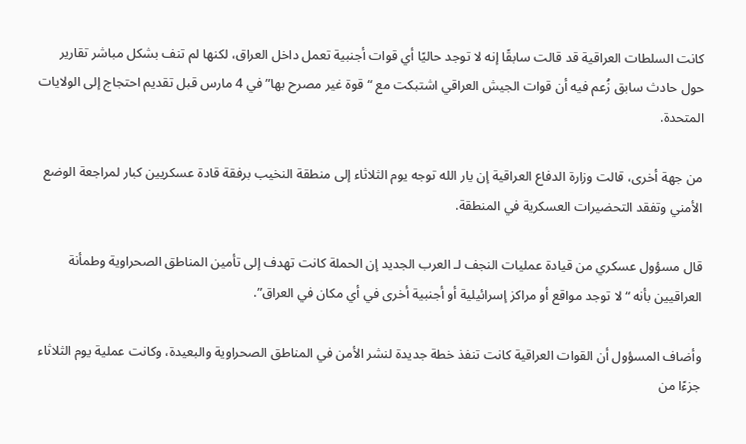كانت السلطات العراقية قد قالت سابقًا إنه لا توجد حاليًا أي قوات أجنبية تعمل داخل العراق، لكنها لم تنف بشكل مباشر تقارير حول حادث سابق زُعم فيه أن قوات الجيش العراقي اشتبكت مع “قوة غير مصرح بها” في 4 مارس قبل تقديم احتجاج إلى الولايات المتحدة.

من جهة أخرى، قالت وزارة الدفاع العراقية إن يار الله توجه يوم الثلاثاء إلى منطقة النخيب برفقة قادة عسكريين كبار لمراجعة الوضع الأمني وتفقد التحضيرات العسكرية في المنطقة.

قال مسؤول عسكري من قيادة عمليات النجف لـ العرب الجديد إن الحملة كانت تهدف إلى تأمين المناطق الصحراوية وطمأنة العراقيين بأنه “لا توجد مواقع أو مراكز إسرائيلية أو أجنبية أخرى في أي مكان في العراق”.

وأضاف المسؤول أن القوات العراقية كانت تنفذ خطة جديدة لنشر الأمن في المناطق الصحراوية والبعيدة، وكانت عملية يوم الثلاثاء جزءًا من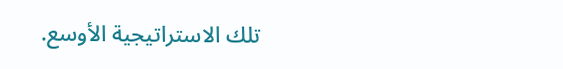تلك الاستراتيجية الأوسع.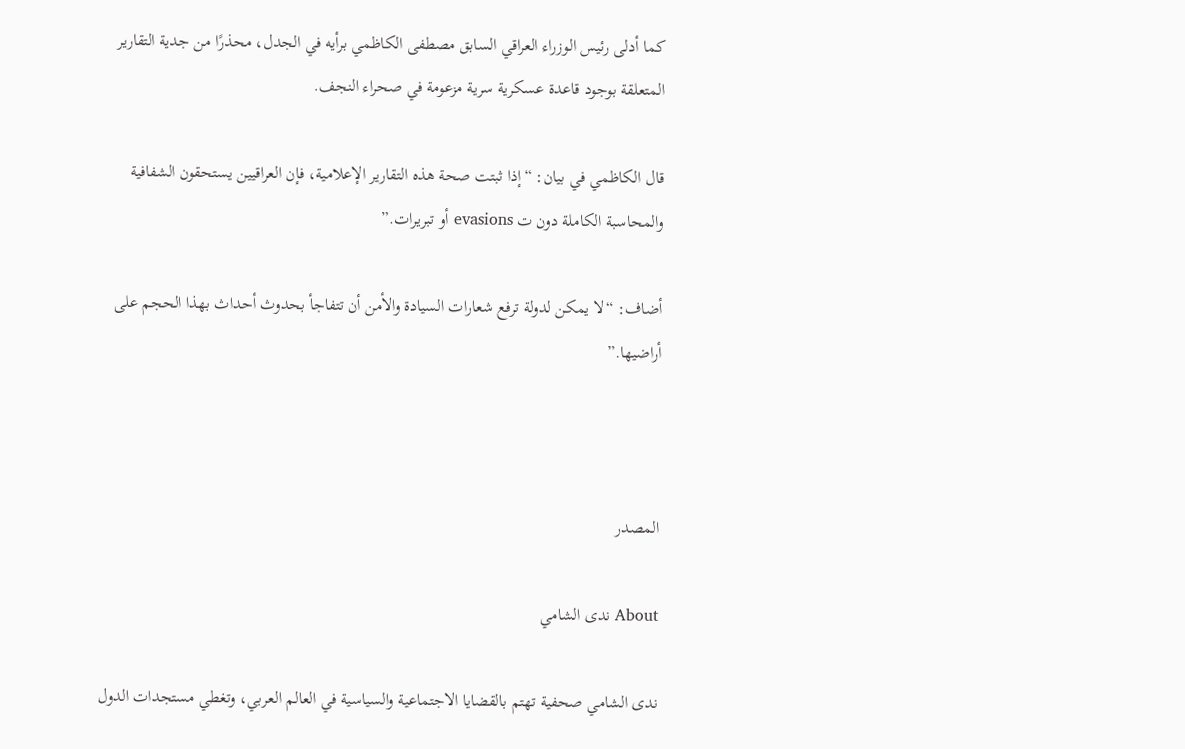كما أدلى رئيس الوزراء العراقي السابق مصطفى الكاظمي برأيه في الجدل، محذرًا من جدية التقارير المتعلقة بوجود قاعدة عسكرية سرية مزعومة في صحراء النجف.

قال الكاظمي في بيان: “إذا ثبتت صحة هذه التقارير الإعلامية، فإن العراقيين يستحقون الشفافية والمحاسبة الكاملة دون ت evasions أو تبريرات.”

أضاف: “لا يمكن لدولة ترفع شعارات السيادة والأمن أن تتفاجأ بحدوث أحداث بهذا الحجم على أراضيها.”



المصدر

About ندى الشامي

ندى الشامي صحفية تهتم بالقضايا الاجتماعية والسياسية في العالم العربي، وتغطي مستجدات الدول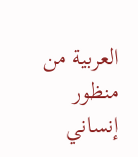العربية من منظور إنساني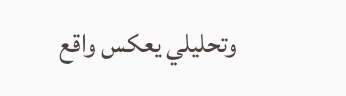وتحليلي يعكس واقع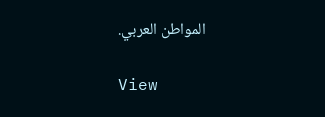المواطن العربي.

View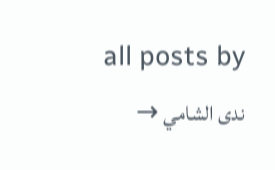all posts by ندى الشامي →